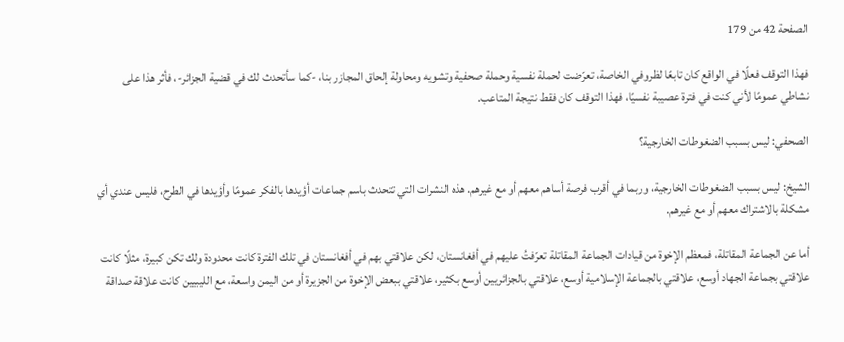الصفحة 42 من 179

فهذا التوقف فعلًا في الواقع كان تابعًا لظروفي الخاصة، تعرّضت لحملة نفسية وحملة صحفية وتشويه ومحاولة إلحاق المجازر بنا، -كما سأتحدث لك في قضية الجزائر-، فأثر هذا على نشاطي عمومًا لأني كنت في فترة عصيبة نفسيًا، فهذا التوقف كان فقط نتيجة المتاعب.

الصحفي: ليس بسبب الضغوطات الخارجية؟

الشيخ: ليس بسبب الضغوطات الخارجية، وربما في أقرب فرصة أساهم معهم أو مع غيرهم. هذه النشرات التي تتحدث باسم جماعات أؤيدها بالفكر عمومًا وأؤيدها في الطرح، فليس عندي أي مشكلة بالاشتراك معهم أو مع غيرهم.

أما عن الجماعة المقاتلة، فمعظم الإخوة من قيادات الجماعة المقاتلة تعرّفتُ عليهم في أفغانستان، لكن علاقتي بهم في أفغانستان في تلك الفترة كانت محدودة ولك تكن كبيرة، مثلًا كانت علاقتي بجماعة الجهاد أوسع، علاقتي بالجماعة الإسلامية أوسع، علاقتي بالجزائريين أوسع بكثير، علاقتي ببعض الإخوة من الجزيرة أو من اليمن واسعة، مع الليبيين كانت علاقة صداقة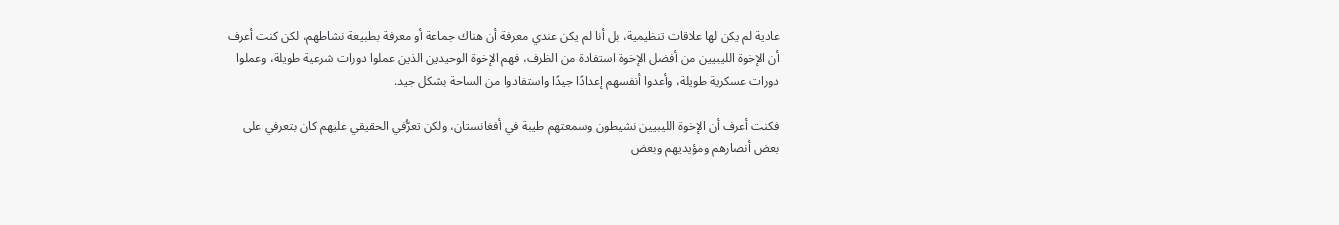عادية لم يكن لها علاقات تنظيمية، بل أنا لم يكن عندي معرفة أن هناك جماعة أو معرفة بطبيعة نشاطهم، لكن كنت أعرف أن الإخوة الليبيين من أفضل الإخوة استفادة من الظرف، فهم الإخوة الوحيدين الذين عملوا دورات شرعية طويلة، وعملوا دورات عسكرية طويلة، وأعدوا أنفسهم إعدادًا جيدًا واستفادوا من الساحة بشكل جيد.

فكنت أعرف أن الإخوة الليبيين نشيطون وسمعتهم طيبة في أفغانستان، ولكن تعرُّفي الحقيقي عليهم كان بتعرفي على بعض أنصارهم ومؤيديهم وبعض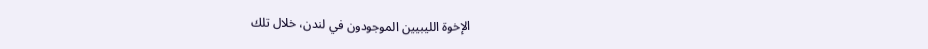الإخوة الليبيين الموجودون في لندن، خلال تلك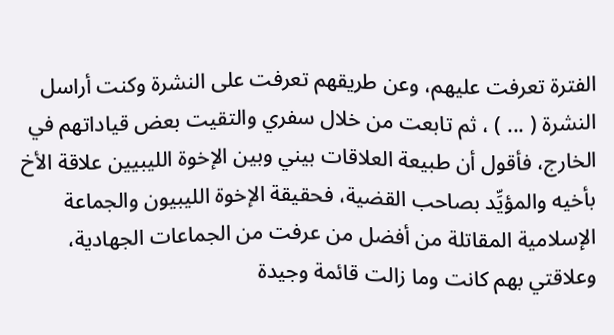الفترة تعرفت عليهم، وعن طريقهم تعرفت على النشرة وكنت أراسل النشرة ( ... ) ، ثم تابعت من خلال سفري والتقيت بعض قياداتهم في الخارج، فأقول أن طبيعة العلاقات بيني وبين الإخوة الليبيين علاقة الأخ بأخيه والمؤيِّد بصاحب القضية، فحقيقة الإخوة الليبيون والجماعة الإسلامية المقاتلة من أفضل من عرفت من الجماعات الجهادية، وعلاقتي بهم كانت وما زالت قائمة وجيدة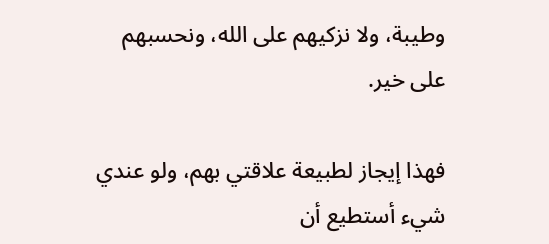وطيبة، ولا نزكيهم على الله، ونحسبهم على خير.

فهذا إيجاز لطبيعة علاقتي بهم، ولو عندي شيء أستطيع أن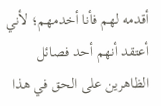أقدمه لهم فأنا أخدمهم؛ لأني أعتقد أنهم أحد فصائل الظاهرين على الحق في هذا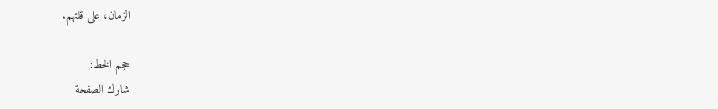الزمان، على قلتهم.

حجم الخط:
شارك الصفحة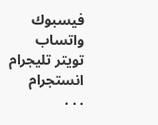فيسبوك واتساب تويتر تليجرام انستجرام
. . .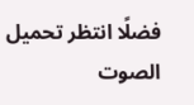فضلًا انتظر تحميل الصوت